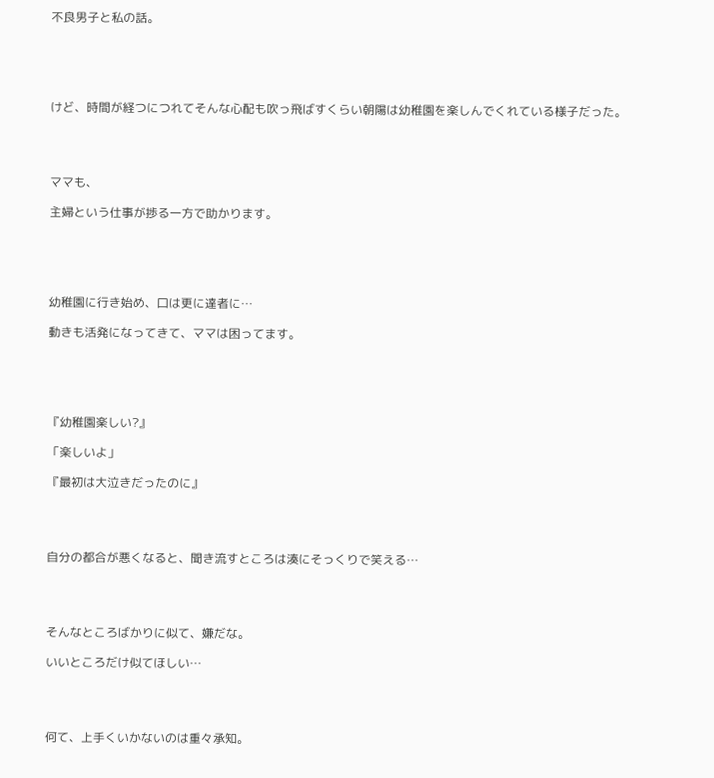不良男子と私の話。





けど、時間が経つにつれてそんな心配も吹っ飛ばすくらい朝陽は幼稚園を楽しんでくれている様子だった。




ママも、

主婦という仕事が捗る一方で助かります。





幼稚園に行き始め、口は更に達者に…

動きも活発になってきて、ママは困ってます。





『幼稚園楽しい?』

「楽しいよ」

『最初は大泣きだったのに』




自分の都合が悪くなると、聞き流すところは湊にそっくりで笑える…




そんなところばかりに似て、嫌だな。

いいところだけ似てほしい…




何て、上手くいかないのは重々承知。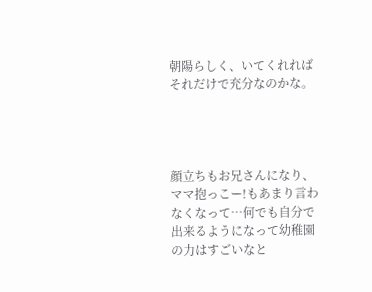朝陽らしく、いてくれればそれだけで充分なのかな。




顔立ちもお兄さんになり、ママ抱っこー!もあまり言わなくなって…何でも自分で出来るようになって幼稚園の力はすごいなと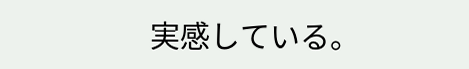実感している。